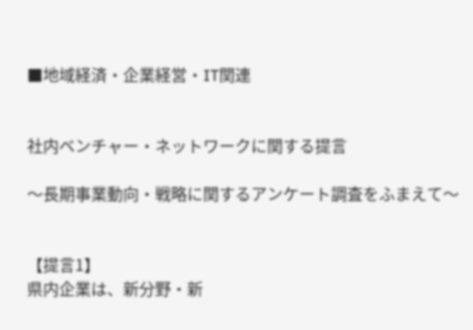■地域経済・企業経営・IT関連


社内ベンチャー・ネットワークに関する提言

〜長期事業動向・戦略に関するアンケート調査をふまえて〜


【提言1】
県内企業は、新分野・新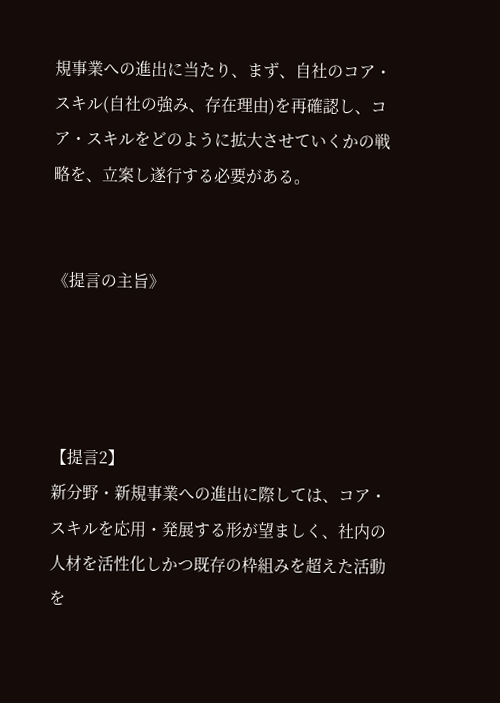規事業への進出に当たり、まず、自社のコア・スキル(自社の強み、存在理由)を再確認し、コア・スキルをどのように拡大させていくかの戦略を、立案し遂行する必要がある。


《提言の主旨》




【提言2】
新分野・新規事業への進出に際しては、コア・スキルを応用・発展する形が望ましく、社内の人材を活性化しかつ既存の枠組みを超えた活動を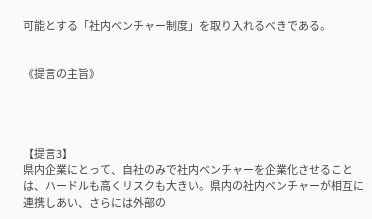可能とする「社内ベンチャー制度」を取り入れるべきである。


《提言の主旨》




【提言3】
県内企業にとって、自社のみで社内ベンチャーを企業化させることは、ハードルも高くリスクも大きい。県内の社内ベンチャーが相互に連携しあい、さらには外部の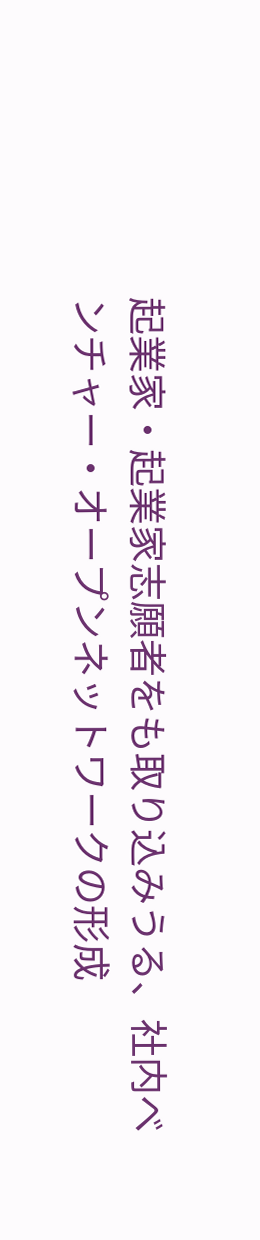起業家・起業家志願者をも取り込みうる、社内ベンチャー・オープンネットワークの形成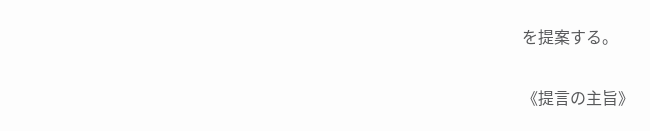を提案する。


《提言の主旨》